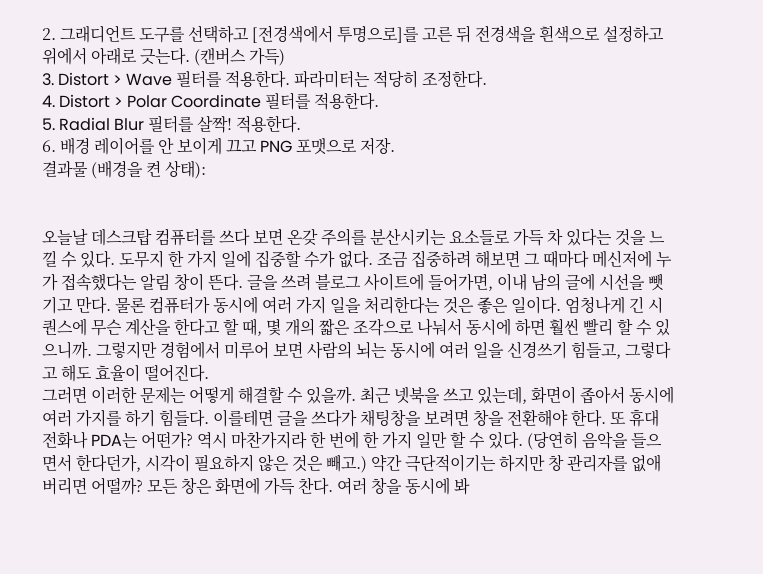2. 그래디언트 도구를 선택하고 [전경색에서 투명으로]를 고른 뒤 전경색을 흰색으로 설정하고 위에서 아래로 긋는다. (캔버스 가득)
3. Distort > Wave 필터를 적용한다. 파라미터는 적당히 조정한다.
4. Distort > Polar Coordinate 필터를 적용한다.
5. Radial Blur 필터를 살짝! 적용한다.
6. 배경 레이어를 안 보이게 끄고 PNG 포맷으로 저장.
결과물 (배경을 켠 상태):


오늘날 데스크탑 컴퓨터를 쓰다 보면 온갖 주의를 분산시키는 요소들로 가득 차 있다는 것을 느낄 수 있다. 도무지 한 가지 일에 집중할 수가 없다. 조금 집중하려 해보면 그 때마다 메신저에 누가 접속했다는 알림 창이 뜬다. 글을 쓰려 블로그 사이트에 들어가면, 이내 남의 글에 시선을 뺏기고 만다. 물론 컴퓨터가 동시에 여러 가지 일을 처리한다는 것은 좋은 일이다. 엄청나게 긴 시퀀스에 무슨 계산을 한다고 할 때, 몇 개의 짧은 조각으로 나눠서 동시에 하면 훨씬 빨리 할 수 있으니까. 그렇지만 경험에서 미루어 보면 사람의 뇌는 동시에 여러 일을 신경쓰기 힘들고, 그렇다고 해도 효율이 떨어진다.
그러면 이러한 문제는 어떻게 해결할 수 있을까. 최근 넷북을 쓰고 있는데, 화면이 좁아서 동시에 여러 가지를 하기 힘들다. 이를테면 글을 쓰다가 채팅창을 보려면 창을 전환해야 한다. 또 휴대 전화나 PDA는 어떤가? 역시 마찬가지라 한 번에 한 가지 일만 할 수 있다. (당연히 음악을 들으면서 한다던가, 시각이 필요하지 않은 것은 빼고.) 약간 극단적이기는 하지만 창 관리자를 없애버리면 어떨까? 모든 창은 화면에 가득 찬다. 여러 창을 동시에 봐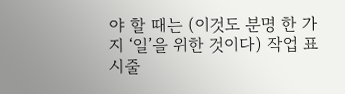야 할 때는 (이것도 분명 한 가지 ‘일’을 위한 것이다) 작업 표시줄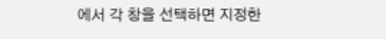에서 각 창을 선택하면 지정한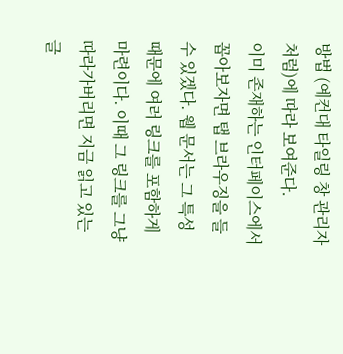방법 (예컨대 타일링 창 관리자처럼)에 따라 보여준다.
이미 존재하는 인터페이스에서 꼽아보자면 탭 브라우징을 들 수 있겠다. 웹 문서는 그 특성 때문에 여러 링크를 포함하게 마련이다. 이때 그 링크를 그냥 따라가버리면 지금 읽고 있는 글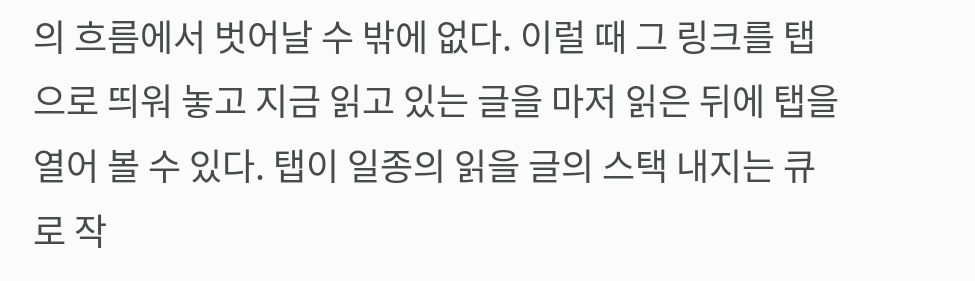의 흐름에서 벗어날 수 밖에 없다. 이럴 때 그 링크를 탭으로 띄워 놓고 지금 읽고 있는 글을 마저 읽은 뒤에 탭을 열어 볼 수 있다. 탭이 일종의 읽을 글의 스택 내지는 큐로 작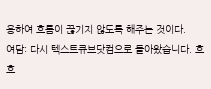용하여 흐름이 끊기지 않도록 해주는 것이다.
여담: 다시 텍스트큐브닷컴으로 돌아왔습니다. 흐흐